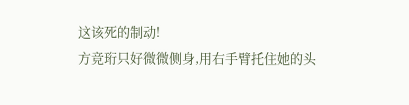这该死的制动!
方竞珩只好微微侧身,用右手臂托住她的头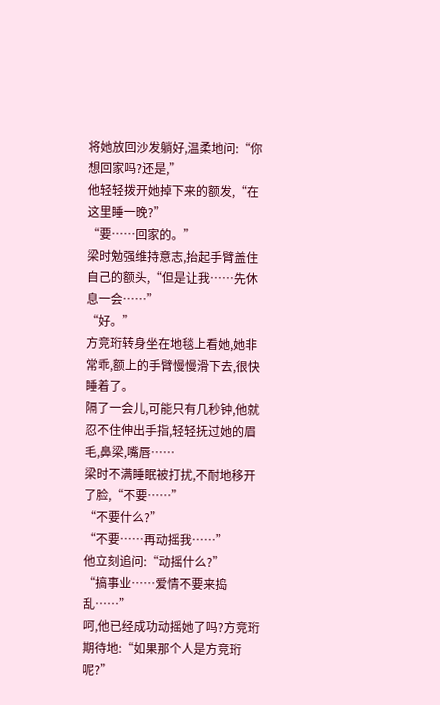将她放回沙发躺好,温柔地问:“你想回家吗?还是,”
他轻轻拨开她掉下来的额发,“在这里睡一晚?”
“要……回家的。”
梁时勉强维持意志,抬起手臂盖住自己的额头,“但是让我……先休息一会……”
“好。”
方竞珩转身坐在地毯上看她,她非常乖,额上的手臂慢慢滑下去,很快睡着了。
隔了一会儿,可能只有几秒钟,他就忍不住伸出手指,轻轻抚过她的眉毛,鼻梁,嘴唇……
梁时不满睡眠被打扰,不耐地移开了脸,“不要……”
“不要什么?”
“不要……再动摇我……”
他立刻追问:“动摇什么?”
“搞事业……爱情不要来捣乱……”
呵,他已经成功动摇她了吗?方竞珩期待地:“如果那个人是方竞珩呢?”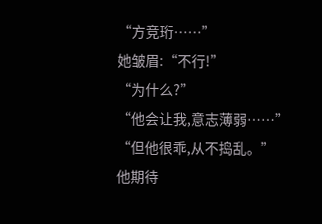“方竞珩……”
她皱眉:“不行!”
“为什么?”
“他会让我,意志薄弱……”
“但他很乖,从不捣乱。”
他期待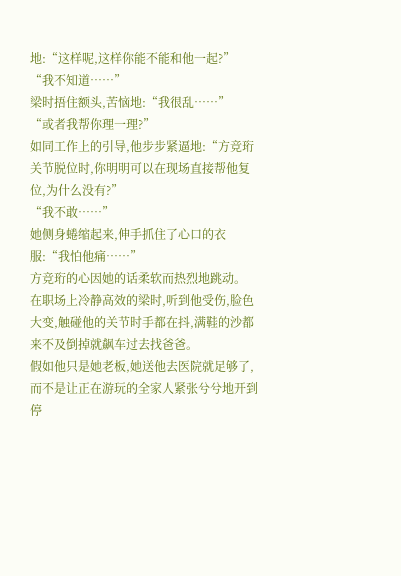地:“这样呢,这样你能不能和他一起?”
“我不知道……”
梁时捂住额头,苦恼地:“我很乱……”
“或者我帮你理一理?”
如同工作上的引导,他步步紧逼地:“方竞珩关节脱位时,你明明可以在现场直接帮他复位,为什么没有?”
“我不敢……”
她侧身蜷缩起来,伸手抓住了心口的衣服:“我怕他痛……”
方竞珩的心因她的话柔软而热烈地跳动。
在职场上冷静高效的梁时,听到他受伤,脸色大变,触碰他的关节时手都在抖,满鞋的沙都来不及倒掉就飙车过去找爸爸。
假如他只是她老板,她送他去医院就足够了,而不是让正在游玩的全家人紧张兮兮地开到停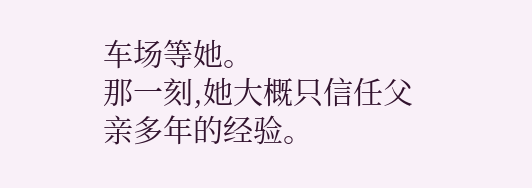车场等她。
那一刻,她大概只信任父亲多年的经验。